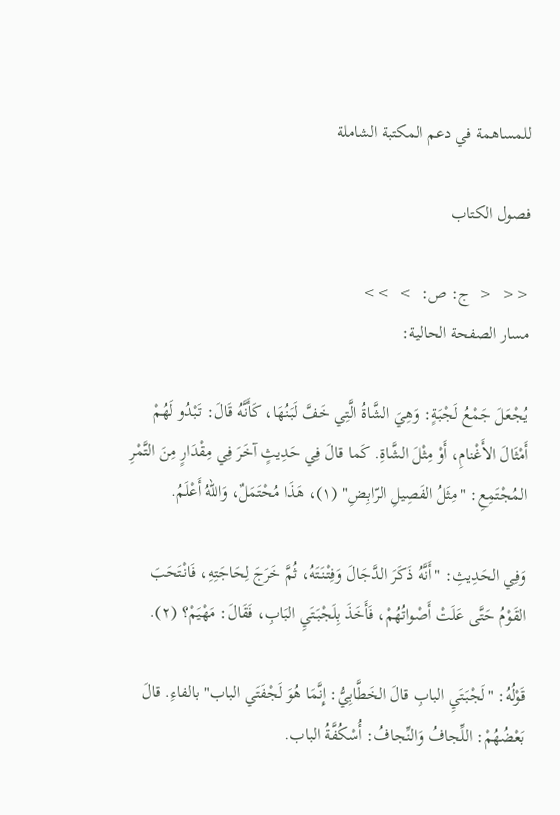للمساهمة في دعم المكتبة الشاملة

فصول الكتاب

<<  <  ج: ص:  >  >>
مسار الصفحة الحالية:

يُجْعَلَ جَمْعُ لَجْبَةٍ: وَهِيَ الشَّاةُ الَّتِي خَفَّ لَبَنُهَا، كَأَنَّهُ قَالَ: تَبْدُو لَهُمْ أَمْثَالَ الأَغْنامِ، أَوْ مِثْلَ الشَّاةِ. كَما قالَ فِي حَدِيثٍ آخَرَ فِي مِقْدَارٍ مِنَ التَّمْرِ المُجْتَمِعِ: "مِثَلُ الفَصِيلِ الرّابِضِ" (١)، هَذَا مُحْتَمَلٌ، وَاللهُ أَعْلَمُ.

وَفِي الحَدِيثِ: "أَنَّهُ ذَكَرَ الدَّجَالَ وَفِتْنَتَهُ، ثُمَّ خَرَجَ لِحَاجَتِهِ، فَانْتَحَبَ القَوْمُ حَتَّى عَلَتْ أَصْواتُهُمْ، فَأَخَذَ بِلَجْبَتَيِ البَابِ، فَقَالَ: مَهْيَمْ؟ (٢).

قَوْلُهُ: "لَجْبَتَيِ البابِ قالَ الخَطَّابِيُّ: إِنَّمَا هُوَ لَجْفَتَي الباب" بالفاءِ. قالَ بَعْضُهُمْ: اللِّجافُ وَالنِّجافُ: أُسْكُفَّةُ الباب.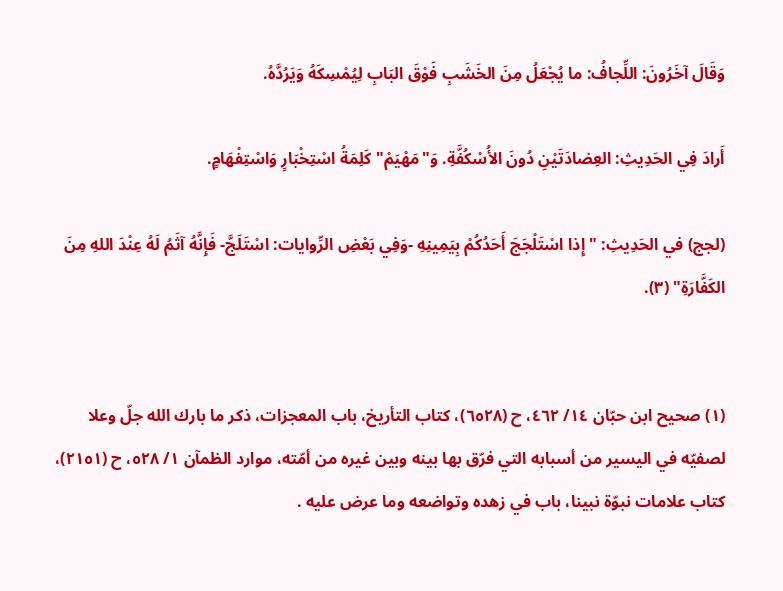وَقَالَ آخَرُونَ: اللِّجافُ: ما يُجْعَلُ مِنَ الخَشَبِ فَوْقَ البَابِ لِيُمْسِكَهُ وَيَرُدَّهُ.

أَرادَ فِي الحَدِيثِ: العِضادَتَيْنِ دُونَ الأُسْكُفَّةِ. وَ"مَهْيَمْ" كَلِمَةُ اسْتِخْبَارٍ وَاسْتِفْهَامٍ.

(لجج) في الحَدِيثِ: "إِذا اسْتَلْجَجَ أَحَدُكُمْ بِيَمِينِهِ -وَفِي بَعْضِ الرِّوايات: اسْتَلَجَّ- فَإِنَّهُ آثَمُ لَهُ عِنْدَ اللهِ مِنَ الكَفَّارَةِ" (٣).


(١) صحيح ابن حبّان ١٤/ ٤٦٢، ح (٦٥٢٨)، كتاب التأريخ، باب المعجزات، ذكر ما بارك الله جلّ وعلا لصفيّه في اليسير من أسبابه التي فرّق بها بينه وبين غيره من أمّته، موارد الظمآن ١/ ٥٢٨، ح (٢١٥١)، كتاب علامات نبوّة نبينا، باب في زهده وتواضعه وما عرض عليه .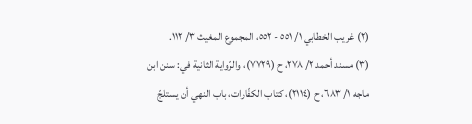(٢) غريب الخطابي ١/ ٥٥١ - ٥٥٢، المجموع المغيث ٣/ ١١٢.
(٣) مسند أحمد ٢/ ٢٧٨، ح (٧٧٢٩)، والرّواية الثانية في: سنن ابن ماجه ١/ ٦٨٣، ح (٢١١٤)، كتاب الكفّارات، باب النهي أن يستلجّ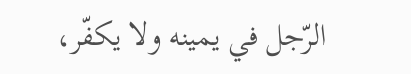الرّجل في يمينه ولا يكفّر،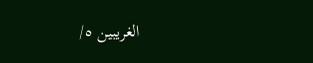الغريبين ٥/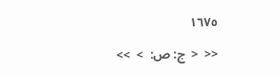١٦٧٥

<<  <  ج: ص:  >  >>